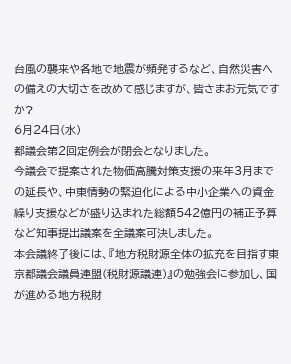台風の襲来や各地で地震が頻発するなど、自然災害への備えの大切さを改めて感じますが、皆さまお元気ですか?
6月24日(水)
都議会第2回定例会が閉会となりました。
今議会で提案された物価高騰対策支援の来年3月までの延長や、中東情勢の緊迫化による中小企業への資金繰り支援などが盛り込まれた総額542億円の補正予算など知事提出議案を全議案可決しました。
本会議終了後には、『地方税財源全体の拡充を目指す東京都議会議員連盟(税財源議連)』の勉強会に参加し、国が進める地方税財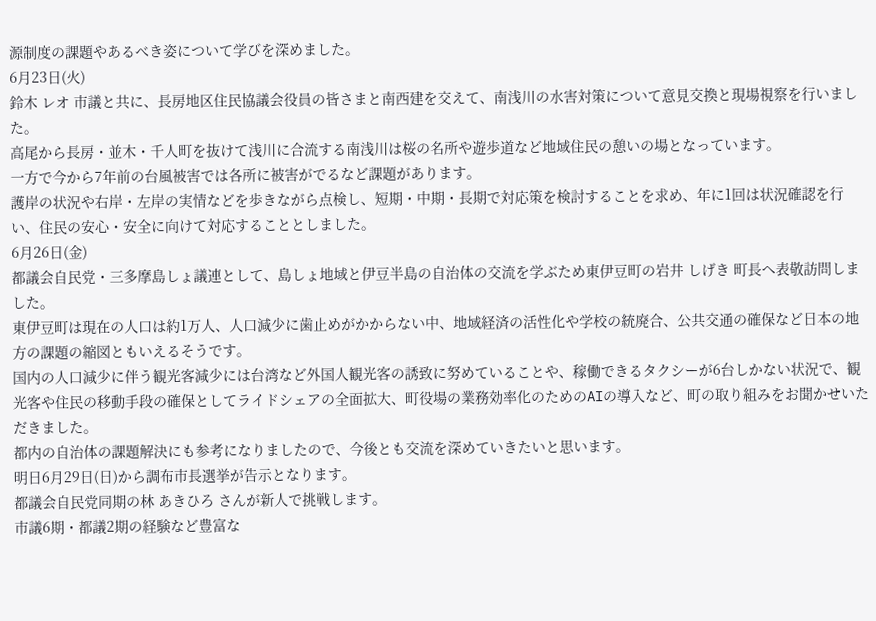源制度の課題やあるべき姿について学びを深めました。
6月23日(火)
鈴木 レオ 市議と共に、長房地区住民協議会役員の皆さまと南西建を交えて、南浅川の水害対策について意見交換と現場視察を行いました。
高尾から長房・並木・千人町を抜けて浅川に合流する南浅川は桜の名所や遊歩道など地域住民の憩いの場となっています。
一方で今から7年前の台風被害では各所に被害がでるなど課題があります。
護岸の状況や右岸・左岸の実情などを歩きながら点検し、短期・中期・長期で対応策を検討することを求め、年に1回は状況確認を行い、住民の安心・安全に向けて対応することとしました。
6月26日(金)
都議会自民党・三多摩島しょ議連として、島しょ地域と伊豆半島の自治体の交流を学ぶため東伊豆町の岩井 しげき 町長へ表敬訪問しました。
東伊豆町は現在の人口は約1万人、人口減少に歯止めがかからない中、地域経済の活性化や学校の統廃合、公共交通の確保など日本の地方の課題の縮図ともいえるそうです。
国内の人口減少に伴う観光客減少には台湾など外国人観光客の誘致に努めていることや、稼働できるタクシーが6台しかない状況で、観光客や住民の移動手段の確保としてライドシェアの全面拡大、町役場の業務効率化のためのAIの導入など、町の取り組みをお聞かせいただきました。
都内の自治体の課題解決にも参考になりましたので、今後とも交流を深めていきたいと思います。
明日6月29日(日)から調布市長選挙が告示となります。
都議会自民党同期の林 あきひろ さんが新人で挑戦します。
市議6期・都議2期の経験など豊富な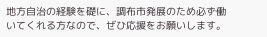地方自治の経験を礎に、調布市発展のため必ず働いてくれる方なので、ぜひ応援をお願いします。